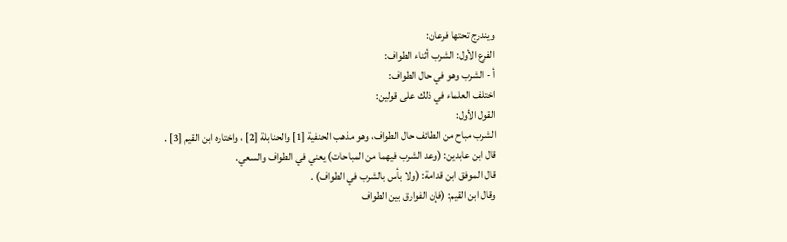ويندرج تحتها فرعان:
الفرع الأول: الشرب أثناء الطواف:
أ - الشرب وهو في حال الطواف:
اختلف العلماء في ذلك على قولين:
القول الأول:
الشرب مباح من الطائف حال الطواف، وهو مذهب الحنفية [1] والحنابلة [2] ، واختاره ابن القيم [3] .
قال ابن عابدين: (وعد الشرب فيهما من المباحات) يعني في الطواف والسعي.
قال الموفق ابن قدامة: (ولا بأس بالشرب في الطواف) .
وقال ابن القيم: (فإن الفوارق بين الطواف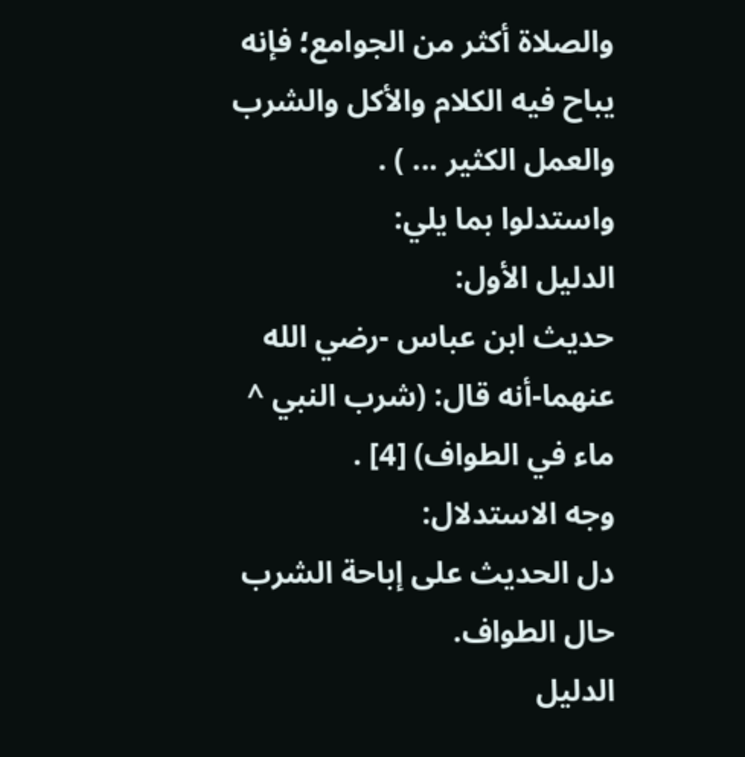والصلاة أكثر من الجوامع؛ فإنه يباح فيه الكلام والأكل والشرب والعمل الكثير ... ) .
واستدلوا بما يلي:
الدليل الأول:
حديث ابن عباس -رضي الله عنهما-أنه قال: (شرب النبي ^ ماء في الطواف) [4] .
وجه الاستدلال:
دل الحديث على إباحة الشرب حال الطواف.
الدليل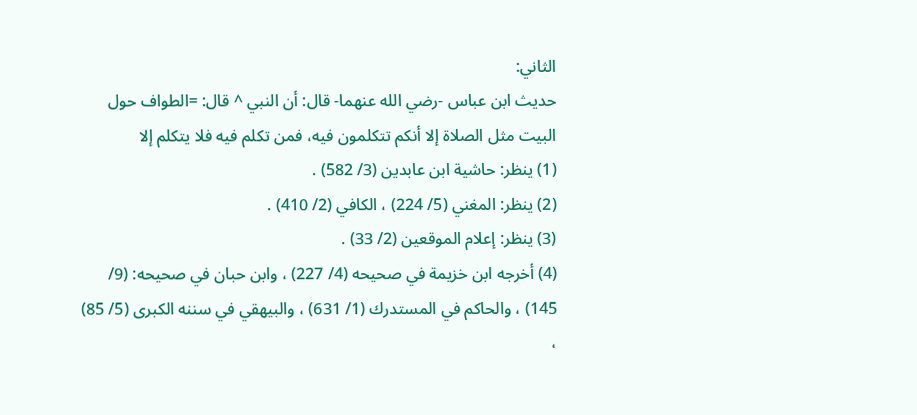الثاني:
حديث ابن عباس -رضي الله عنهما- قال: أن النبي ^ قال: =الطواف حول البيت مثل الصلاة إلا أنكم تتكلمون فيه، فمن تكلم فيه فلا يتكلم إلا
(1) ينظر: حاشية ابن عابدين (3/ 582) .
(2) ينظر: المغني (5/ 224) ، الكافي (2/ 410) .
(3) ينظر: إعلام الموقعين (2/ 33) .
(4) أخرجه ابن خزيمة في صحيحه (4/ 227) ، وابن حبان في صحيحه: (9/ 145) ، والحاكم في المستدرك (1/ 631) ، والبيهقي في سننه الكبرى (5/ 85) ،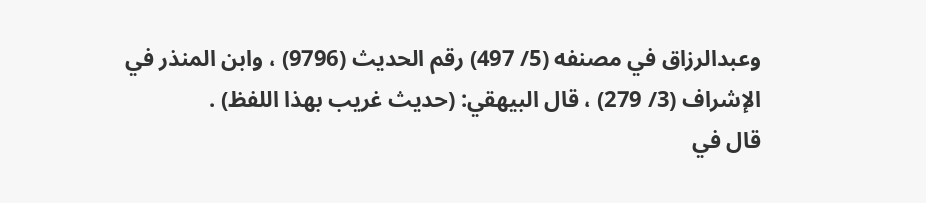وعبدالرزاق في مصنفه (5/ 497) رقم الحديث (9796) ، وابن المنذر في الإشراف (3/ 279) ، قال البيهقي: (حديث غريب بهذا اللفظ) .
قال في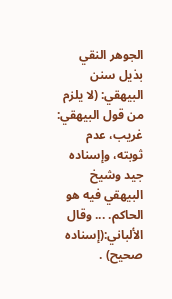الجوهر النقي بذيل سنن البيهقي: (لا يلزم من قول البيهقي: غريب، عدم ثوبته، وإسناده جيد وشيخ البيهقي فيه هو الحاكم. ... وقال الألباني:(إسناده صحيح) .